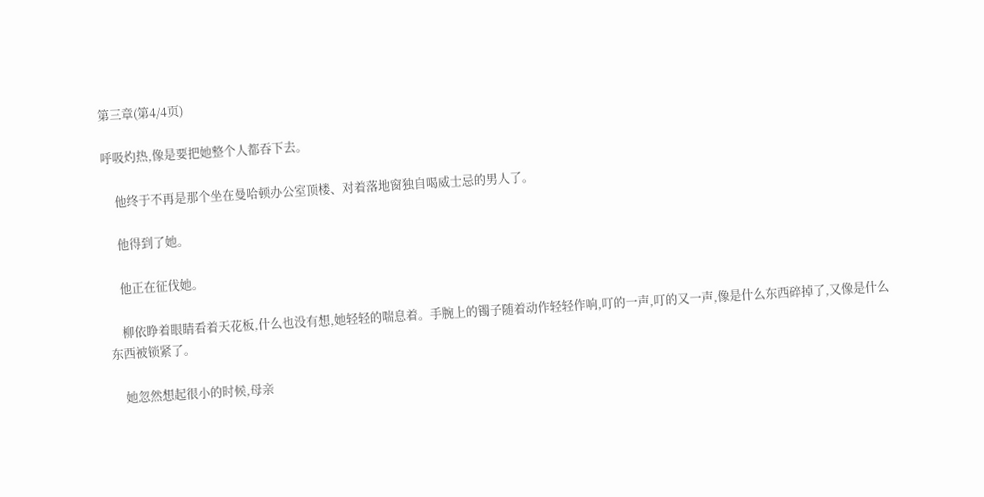第三章(第4/4页)

呼吸灼热,像是要把她整个人都吞下去。

    他终于不再是那个坐在曼哈顿办公室顶楼、对着落地窗独自喝威士忌的男人了。

    他得到了她。

    他正在征伐她。

    柳依睁着眼睛看着天花板,什么也没有想,她轻轻的喘息着。手腕上的镯子随着动作轻轻作响,叮的一声,叮的又一声,像是什么东西碎掉了,又像是什么东西被锁紧了。

    她忽然想起很小的时候,母亲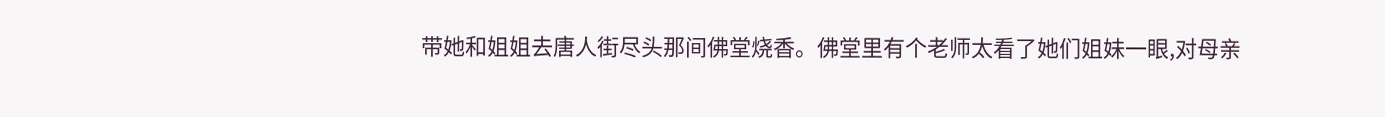带她和姐姐去唐人街尽头那间佛堂烧香。佛堂里有个老师太看了她们姐妹一眼,对母亲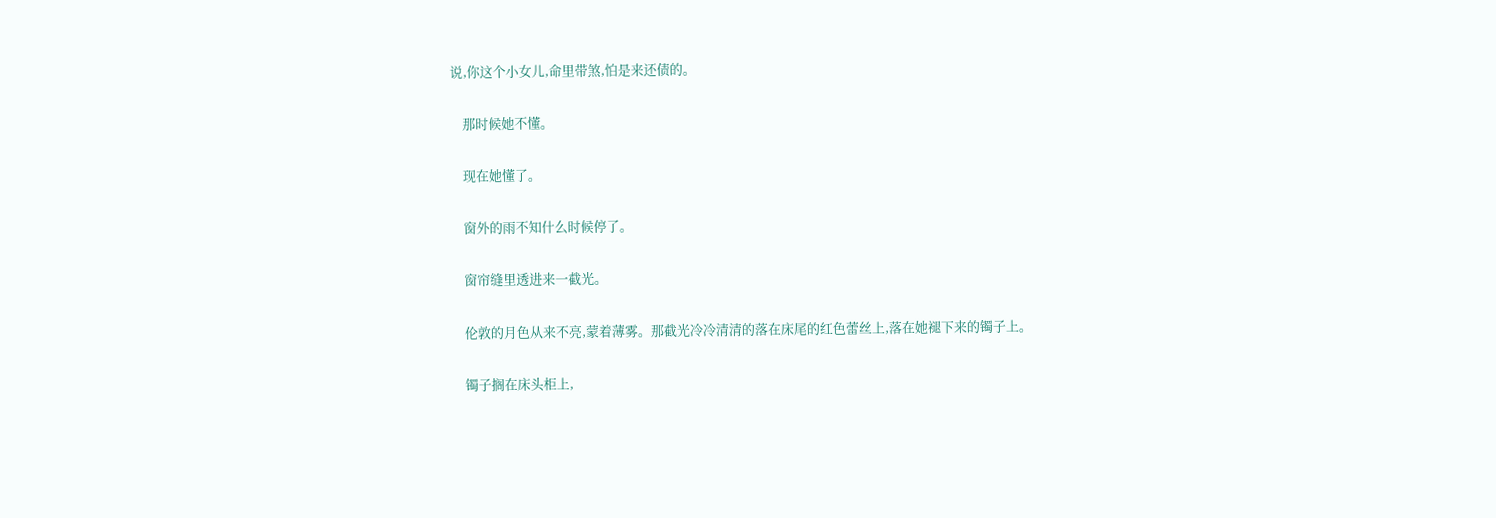说,你这个小女儿,命里带煞,怕是来还债的。

    那时候她不懂。

    现在她懂了。

    窗外的雨不知什么时候停了。

    窗帘缝里透进来一截光。

    伦敦的月色从来不亮,蒙着薄雾。那截光冷冷清清的落在床尾的红色蕾丝上,落在她褪下来的镯子上。

    镯子搁在床头柜上,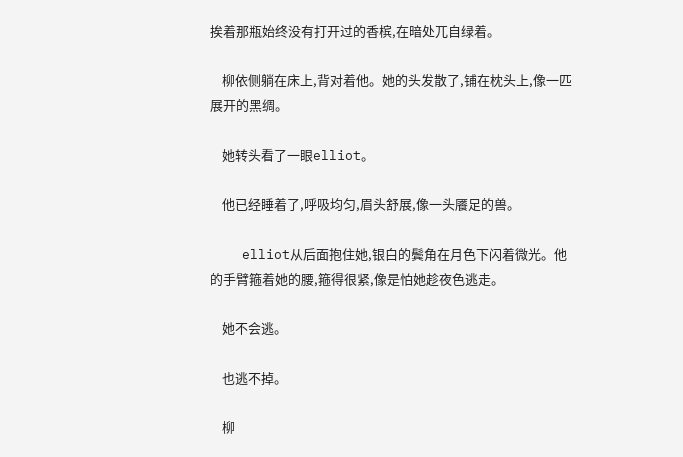挨着那瓶始终没有打开过的香槟,在暗处兀自绿着。

    柳依侧躺在床上,背对着他。她的头发散了,铺在枕头上,像一匹展开的黑绸。

    她转头看了一眼elliot。

    他已经睡着了,呼吸均匀,眉头舒展,像一头餍足的兽。

    elliot从后面抱住她,银白的鬓角在月色下闪着微光。他的手臂箍着她的腰,箍得很紧,像是怕她趁夜色逃走。

    她不会逃。

    也逃不掉。

    柳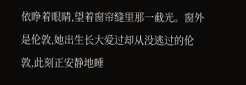依睁着眼睛,望着窗帘缝里那一截光。窗外是伦敦,她出生长大爱过却从没逃过的伦敦,此刻正安静地睡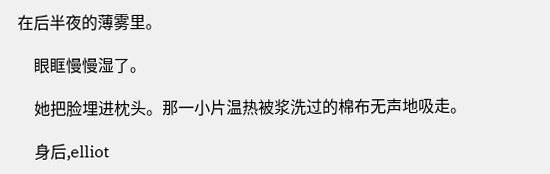在后半夜的薄雾里。

    眼眶慢慢湿了。

    她把脸埋进枕头。那一小片温热被浆洗过的棉布无声地吸走。

    身后,elliot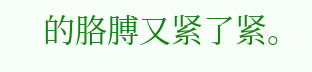的胳膊又紧了紧。